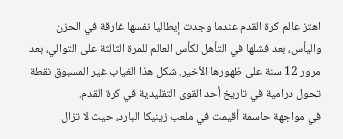اهتز عالم كرة القدم عندما وجدت إيطاليا نفسها غارقة في الحزن واليأس، بعد فشلها في التأهل لكأس العالم للمرة الثالثة على التوالي، بعد مرور 12 سنة على ظهورها الأخير. شكل هذا الغياب غير المسبوق نقطة تحول درامية في تاريخ أحد القوى التقليدية في كرة القدم.
في مواجهة حاسمة أقيمت في ملعب زينيكا البارد، حيث لا تزال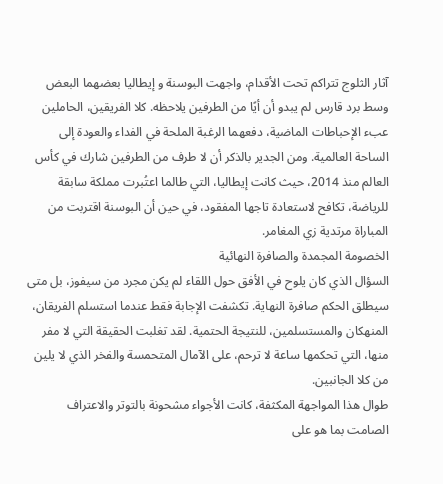آثار الثلوج تتراكم تحت الأقدام، واجهت البوسنة و إيطاليا بعضهما البعض وسط برد قارس لم يبدو أن أيًا من الطرفين يلاحظه. كلا الفريقين، الحاملين عبء الإحباطات الماضية، دفعهما الرغبة الملحة في الفداء والعودة إلى الساحة العالمية. ومن الجدير بالذكر أن لا طرف من الطرفين شارك في كأس العالم منذ 2014، حيث كانت إيطاليا، التي طالما اعتُبرت مملكة سابقة للرياضة، تكافح لاستعادة تاجها المفقود، في حين أن البوسنة اقتربت من المباراة مرتدية زي المغامر.
الخصومة المجمدة والصافرة النهائية
السؤال الذي كان يلوح في الأفق حول اللقاء لم يكن مجرد من سيفوز، بل متى سيطلق الحكم صافرة النهاية. تكشفت الإجابة فقط عندما استسلم الفريقان، المنهكان والمستسلمين، للنتيجة الحتمية. لقد تغلبت الحقيقة التي لا مفر منها، التي تحكمها ساعة لا ترحم، على الآمال المتحمسة والفخر الذي لا يلين من كلا الجانبين.
طوال هذا المواجهة المكثفة، كانت الأجواء مشحونة بالتوتر والاعتراف الصامت بما هو على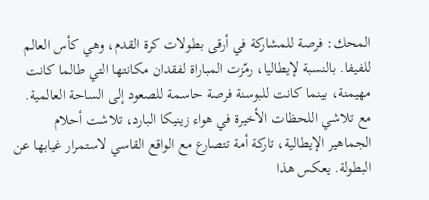المحك: فرصة للمشاركة في أرقى بطولات كرة القدم، وهي كأس العالم للفيفا. بالنسبة لإيطاليا، رمّزت المباراة لفقدان مكانتها التي طالما كانت مهيمنة، بينما كانت للبوسنة فرصة حاسمة للصعود إلى الساحة العالمية.
مع تلاشي اللحظات الأخيرة في هواء زينيكا البارد، تلاشت أحلام الجماهير الإيطالية، تاركة أمة تتصارع مع الواقع القاسي لاستمرار غيابها عن البطولة. يعكس هذا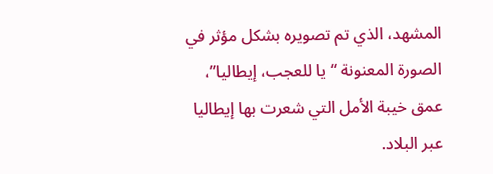المشهد، الذي تم تصويره بشكل مؤثر في الصورة المعنونة “يا للعجب، إيطاليا”، عمق خيبة الأمل التي شعرت بها إيطاليا عبر البلاد.